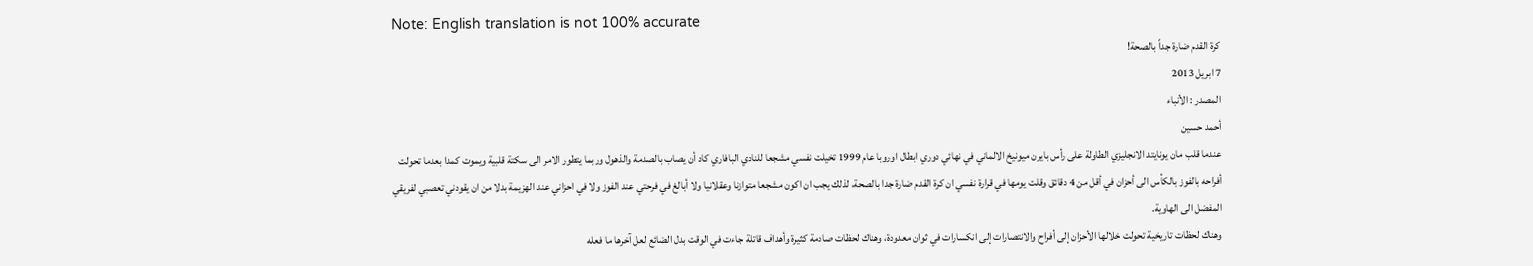Note: English translation is not 100% accurate
كرة القدم ضارة جداً بالصحة!
7 ابريل 2013
المصدر : الأنباء
أحمد حسين
عندما قلب مان يونايتد الانجليزي الطاولة على رأس بايرن ميونيخ الالماني في نهائي دوري ابطال اوروبا عام 1999 تخيلت نفسي مشجعا للنادي البافاري كاد أن يصاب بالصدمة والذهول وربما يتطور الامر الى سكتة قلبية ويموت كمدا بعدما تحولت أفراحه بالفوز بالكأس الى أحزان في أقل من 4 دقائق وقلت يومها في قرارة نفسي ان كرة القدم ضارة جدا بالصحة، لذلك يجب ان اكون مشجعا متوازنا وعقلانيا ولا أبالغ في فرحتي عند الفوز ولا في احزاني عند الهزيمة بدلا من ان يقودني تعصبي لفريقي المفضل الى الهاوية.
وهناك لحظات تاريخية تحولت خلالها الأحزان إلى أفراح والانتصارات إلى انكسارات في ثوان معدودة، وهناك لحظات صادمة كثيرة وأهداف قاتلة جاءت في الوقت بدل الضائع لعل آخرها ما فعله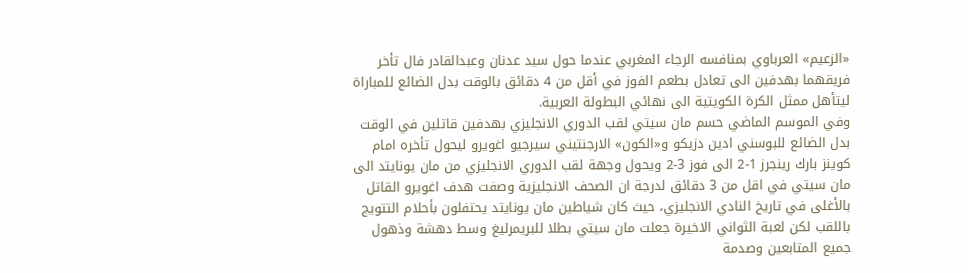«الزعيم» العرباوي بمنافسه الرجاء المغربي عندما حول سيد عدنان وعبدالقادر فال تأخر فريقهما بهدفين الى تعادل بطعم الفوز في أقل من 4 دقائق بالوقت بدل الضائع للمباراة ليتأهل ممثل الكرة الكويتية الى نهائي البطولة العربية.
وفي الموسم الماضي حسم مان سيتي لقب الدوري الانجليزي بهدفين قاتلين في الوقت بدل الضائع للبوسني ادين دزيكو و«الكون» الارجنتيني سيرجيو اغويرو ليحول تأخره امام كوينز بارك رينجرز 1-2 الى فوز 3-2 ويحول وجهة لقب الدوري الانجليزي من مان يونايتد الى مان سيتي في اقل من 3 دقائق لدرجة ان الصحف الانجليزية وصفت هدف اغويرو القاتل بالأغلى في تاريخ النادي الانجليزي، حيث كان شياطين مان يونايتد يحتفلون بأحلام التتويج باللقب لكن لعبة الثواني الاخيرة جعلت مان سيتي بطلا للبريمرليغ وسط دهشة وذهول جميع المتابعين وصدمة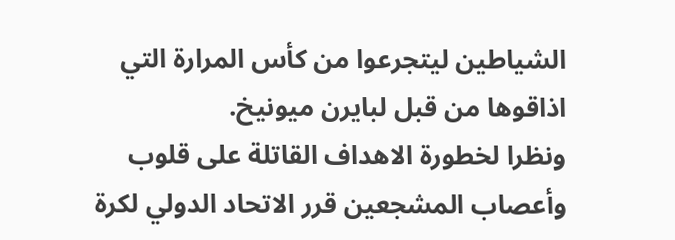الشياطين ليتجرعوا من كأس المرارة التي اذاقوها من قبل لبايرن ميونيخ.
ونظرا لخطورة الاهداف القاتلة على قلوب وأعصاب المشجعين قرر الاتحاد الدولي لكرة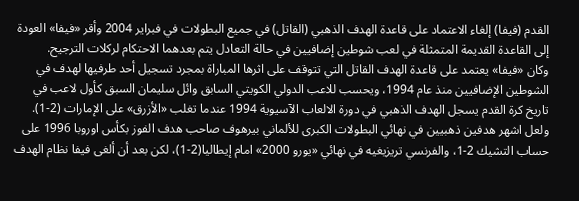القدم (فيفا) إلغاء الاعتماد على قاعدة الهدف الذهبي (القاتل) في جميع البطولات في فبراير 2004 وأقر «فيفا» العودة إلى القاعدة القديمة المتمثلة في لعب شوطين إضافيين في حالة التعادل يتم بعدهما الاحتكام لركلات الترجيح.
وكان «فيفا» يعتمد على قاعدة الهدف القاتل التي تتوقف على اثرها المباراة بمجرد تسجيل أحد طرفيها لهدف في الشوطين الإضافيين منذ عام 1994، ويحسب للاعب الدولي الكويتي السابق وائل سليمان السبق كأول لاعب في تاريخ كرة القدم يسجل الهدف الذهبي في دورة الالعاب الآسيوية 1994 عندما تغلب «الأزرق» على الإمارات (2-1).
ولعل اشهر هدفين ذهبيين في نهائي البطولات الكبرى للألماني بيرهوف صاحب هدف الفوز بكأس اوروبا 1996 على حساب التشيك 2-1، والفرنسي تريزيغيه في نهائي «يورو 2000» امام إيطاليا(2-1)، لكن بعد أن ألغى فيفا نظام الهدف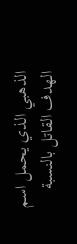الذهبي الذي يحمل اسم الهدف القاتل بالنسبة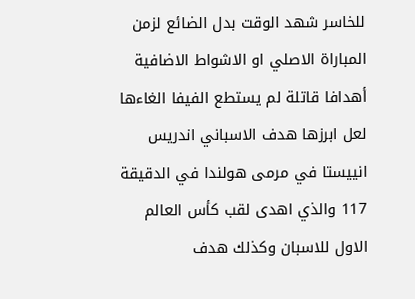للخاسر شهد الوقت بدل الضائع لزمن المباراة الاصلي او الاشواط الاضافية أهدافا قاتلة لم يستطع الفيفا الغاءها لعل ابرزها هدف الاسباني اندريس انييستا في مرمى هولندا في الدقيقة 117 والذي اهدى لقب كأس العالم الاول للاسبان وكذلك هدف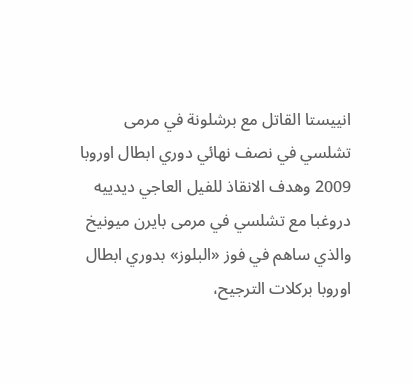انييستا القاتل مع برشلونة في مرمى تشلسي في نصف نهائي دوري ابطال اوروبا 2009 وهدف الانقاذ للفيل العاجي ديدييه دروغبا مع تشلسي في مرمى بايرن ميونيخ والذي ساهم في فوز «البلوز» بدوري ابطال اوروبا بركلات الترجيح،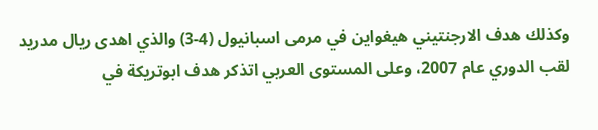وكذلك هدف الارجنتيني هيغواين في مرمى اسبانيول (4-3) والذي اهدى ريال مدريد لقب الدوري عام 2007، وعلى المستوى العربي اتذكر هدف ابوتريكة في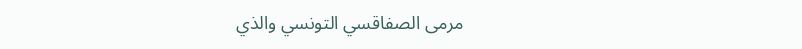مرمى الصفاقسي التونسي والذي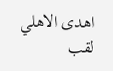اهدى الاهلي لقب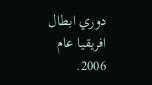دوري ابطال افريقيا عام 2006.